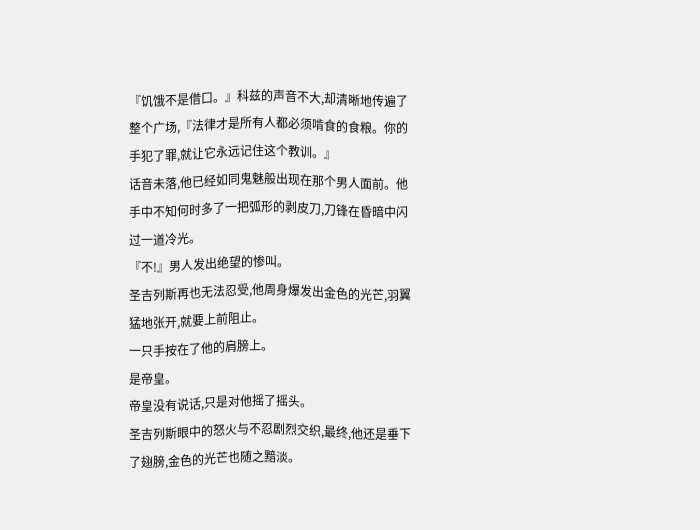『饥饿不是借口。』科兹的声音不大,却清晰地传遍了整个广场,『法律才是所有人都必须啃食的食粮。你的手犯了罪,就让它永远记住这个教训。』
话音未落,他已经如同鬼魅般出现在那个男人面前。他手中不知何时多了一把弧形的剥皮刀,刀锋在昏暗中闪过一道冷光。
『不!』男人发出绝望的惨叫。
圣吉列斯再也无法忍受,他周身爆发出金色的光芒,羽翼猛地张开,就要上前阻止。
一只手按在了他的肩膀上。
是帝皇。
帝皇没有说话,只是对他摇了摇头。
圣吉列斯眼中的怒火与不忍剧烈交织,最终,他还是垂下了翅膀,金色的光芒也随之黯淡。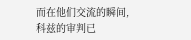而在他们交流的瞬间,科兹的审判已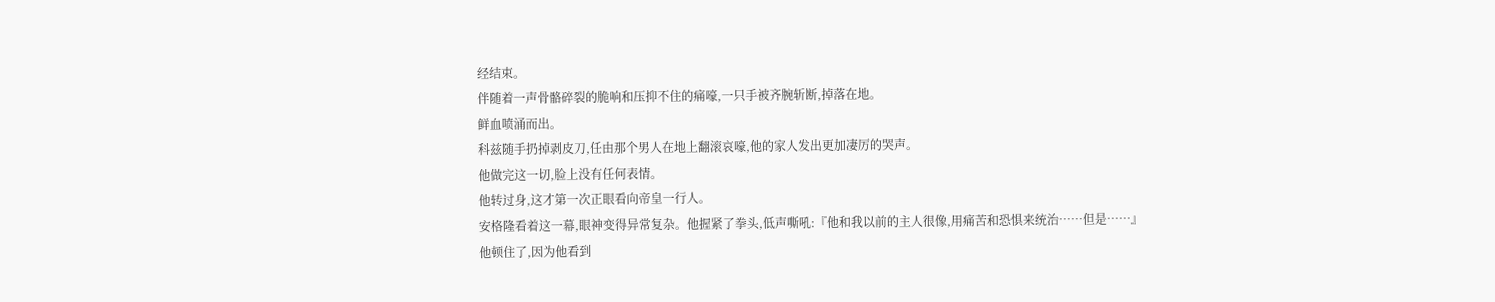经结束。
伴随着一声骨骼碎裂的脆响和压抑不住的痛嚎,一只手被齐腕斩断,掉落在地。
鲜血喷涌而出。
科兹随手扔掉剥皮刀,任由那个男人在地上翻滚哀嚎,他的家人发出更加凄厉的哭声。
他做完这一切,脸上没有任何表情。
他转过身,这才第一次正眼看向帝皇一行人。
安格隆看着这一幕,眼神变得异常复杂。他握紧了拳头,低声嘶吼:『他和我以前的主人很像,用痛苦和恐惧来统治……但是……』
他顿住了,因为他看到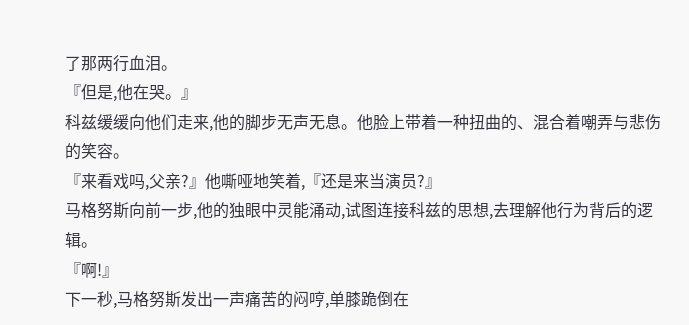了那两行血泪。
『但是,他在哭。』
科兹缓缓向他们走来,他的脚步无声无息。他脸上带着一种扭曲的、混合着嘲弄与悲伤的笑容。
『来看戏吗,父亲?』他嘶哑地笑着,『还是来当演员?』
马格努斯向前一步,他的独眼中灵能涌动,试图连接科兹的思想,去理解他行为背后的逻辑。
『啊!』
下一秒,马格努斯发出一声痛苦的闷哼,单膝跪倒在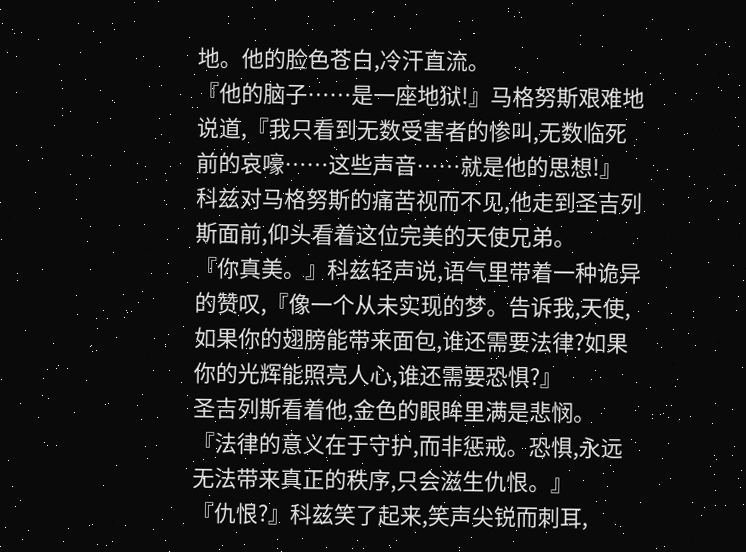地。他的脸色苍白,冷汗直流。
『他的脑子……是一座地狱!』马格努斯艰难地说道,『我只看到无数受害者的惨叫,无数临死前的哀嚎……这些声音……就是他的思想!』
科兹对马格努斯的痛苦视而不见,他走到圣吉列斯面前,仰头看着这位完美的天使兄弟。
『你真美。』科兹轻声说,语气里带着一种诡异的赞叹,『像一个从未实现的梦。告诉我,天使,如果你的翅膀能带来面包,谁还需要法律?如果你的光辉能照亮人心,谁还需要恐惧?』
圣吉列斯看着他,金色的眼眸里满是悲悯。
『法律的意义在于守护,而非惩戒。恐惧,永远无法带来真正的秩序,只会滋生仇恨。』
『仇恨?』科兹笑了起来,笑声尖锐而刺耳,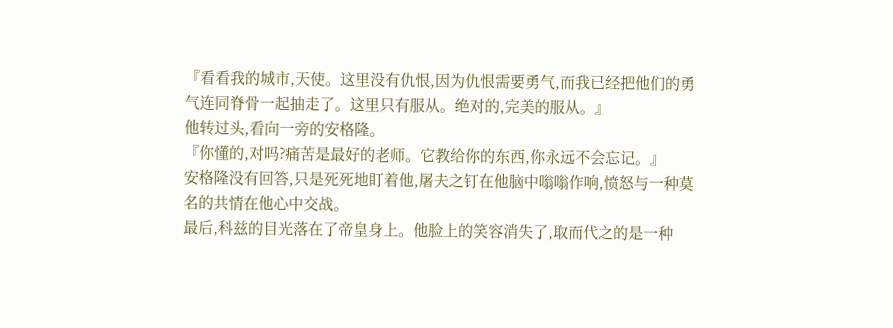『看看我的城市,天使。这里没有仇恨,因为仇恨需要勇气,而我已经把他们的勇气连同脊骨一起抽走了。这里只有服从。绝对的,完美的服从。』
他转过头,看向一旁的安格隆。
『你懂的,对吗?痛苦是最好的老师。它教给你的东西,你永远不会忘记。』
安格隆没有回答,只是死死地盯着他,屠夫之钉在他脑中嗡嗡作响,愤怒与一种莫名的共情在他心中交战。
最后,科兹的目光落在了帝皇身上。他脸上的笑容消失了,取而代之的是一种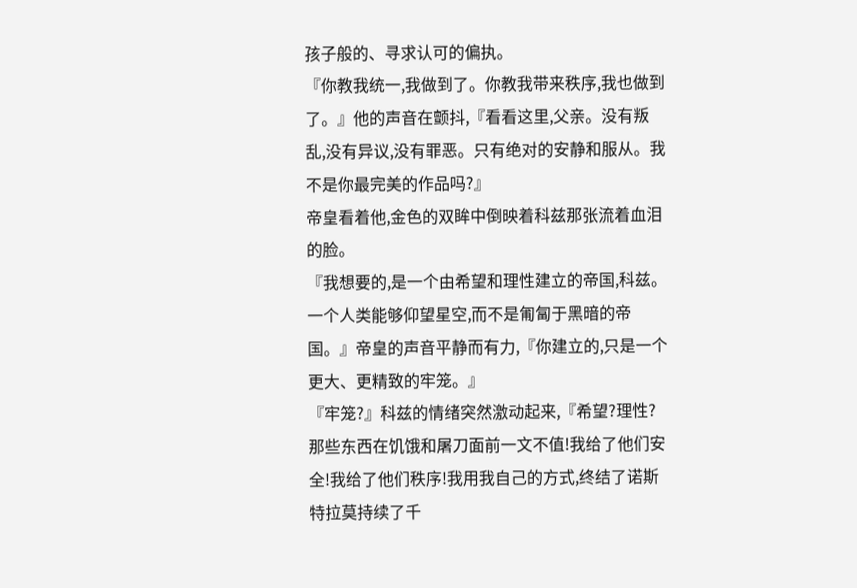孩子般的、寻求认可的偏执。
『你教我统一,我做到了。你教我带来秩序,我也做到了。』他的声音在颤抖,『看看这里,父亲。没有叛乱,没有异议,没有罪恶。只有绝对的安静和服从。我不是你最完美的作品吗?』
帝皇看着他,金色的双眸中倒映着科兹那张流着血泪的脸。
『我想要的,是一个由希望和理性建立的帝国,科兹。一个人类能够仰望星空,而不是匍匐于黑暗的帝国。』帝皇的声音平静而有力,『你建立的,只是一个更大、更精致的牢笼。』
『牢笼?』科兹的情绪突然激动起来,『希望?理性?那些东西在饥饿和屠刀面前一文不值!我给了他们安全!我给了他们秩序!我用我自己的方式,终结了诺斯特拉莫持续了千